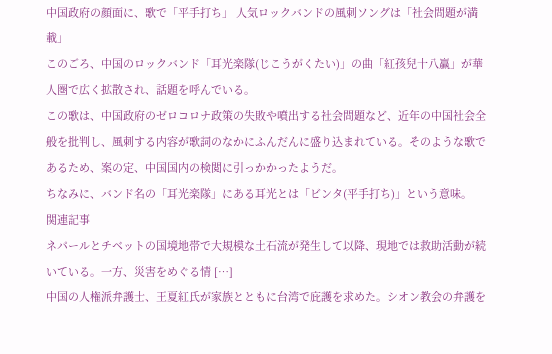中国政府の顔面に、歌で「平手打ち」 人気ロックバンドの風刺ソングは「社会問題が満載」
このごろ、中国のロックバンド「耳光楽隊(じこうがくたい)」の曲「紅孩兒十八贏」が華人圏で広く拡散され、話題を呼んでいる。
この歌は、中国政府のゼロコロナ政策の失敗や噴出する社会問題など、近年の中国社会全般を批判し、風刺する内容が歌詞のなかにふんだんに盛り込まれている。そのような歌であるため、案の定、中国国内の検閲に引っかかったようだ。
ちなみに、バンド名の「耳光楽隊」にある耳光とは「ビンタ(平手打ち)」という意味。
関連記事
ネパールとチベットの国境地帯で大規模な土石流が発生して以降、現地では救助活動が続いている。一方、災害をめぐる情 […]
中国の人権派弁護士、王夏紅氏が家族とともに台湾で庇護を求めた。シオン教会の弁護を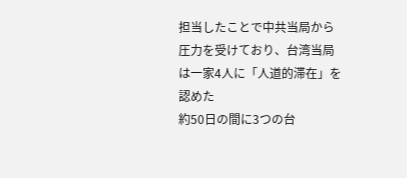担当したことで中共当局から圧力を受けており、台湾当局は一家4人に「人道的滞在」を認めた
約50日の間に3つの台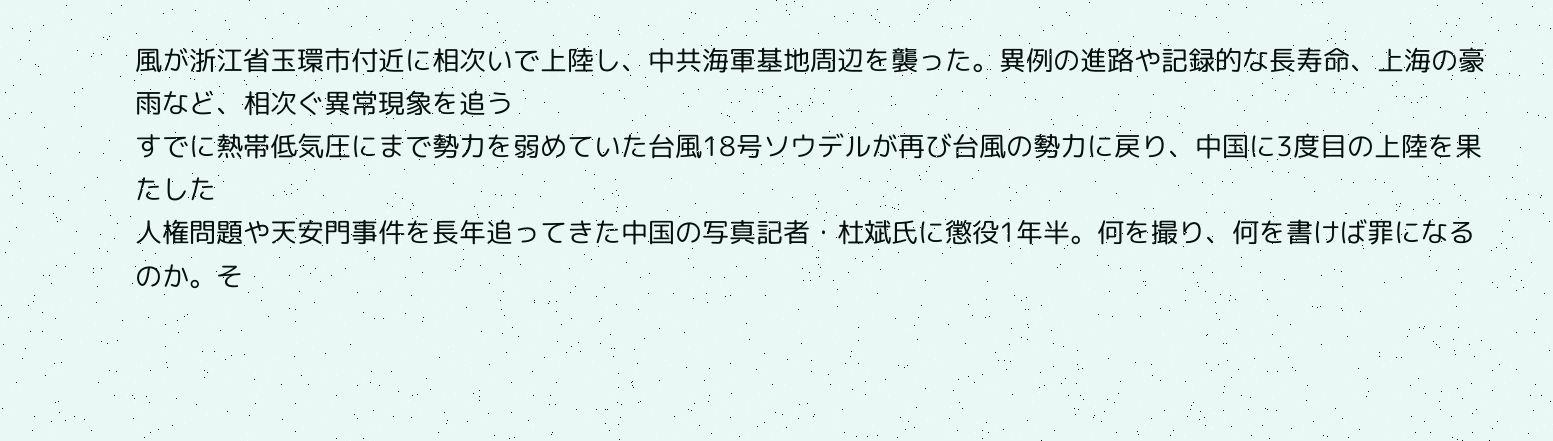風が浙江省玉環市付近に相次いで上陸し、中共海軍基地周辺を襲った。異例の進路や記録的な長寿命、上海の豪雨など、相次ぐ異常現象を追う
すでに熱帯低気圧にまで勢力を弱めていた台風18号ソウデルが再び台風の勢力に戻り、中国に3度目の上陸を果たした
人権問題や天安門事件を長年追ってきた中国の写真記者・杜斌氏に懲役1年半。何を撮り、何を書けば罪になるのか。そ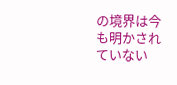の境界は今も明かされていない